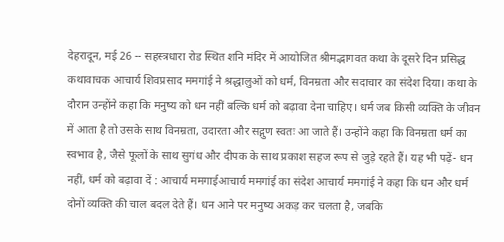देहरादून, मई 26 -- सहस्त्रधारा रोड स्थित शनि मंदिर में आयोजित श्रीमद्भागवत कथा के दूसरे दिन प्रसिद्ध कथावाचक आचार्य शिवप्रसाद ममगांई ने श्रद्धालुओं को धर्म, विनम्रता और सदाचार का संदेश दिया। कथा के दौरान उन्होंने कहा कि मनुष्य को धन नहीं बल्कि धर्म को बढ़ावा देना चाहिए। धर्म जब किसी व्यक्ति के जीवन में आता है तो उसके साथ विनम्रता, उदारता और सद्गुण स्वतः आ जाते हैं। उन्होंने कहा कि विनम्रता धर्म का स्वभाव है, जैसे फूलों के साथ सुगंध और दीपक के साथ प्रकाश सहज रूप से जुड़े रहते हैं। यह भी पढ़ें- धन नहीं, धर्म को बढ़ावा दें : आचार्य ममगाईआचार्य ममगांई का संदेश आचार्य ममगांई ने कहा कि धन और धर्म दोनों व्यक्ति की चाल बदल देते हैं। धन आने पर मनुष्य अकड़ कर चलता है, जबकि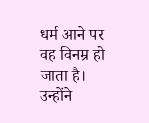धर्म आने पर वह विनम्र हो जाता है। उन्होंने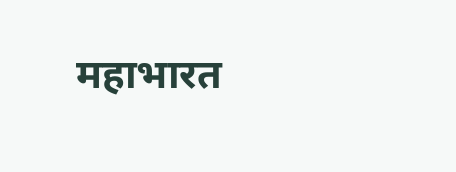महाभारत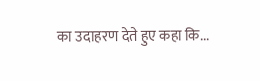का उदाहरण देते हुए कहा कि...